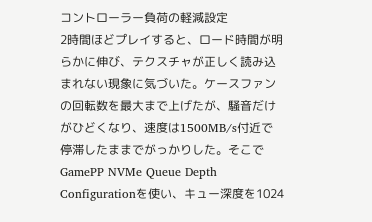コントローラー負荷の軽減設定
2時間ほどプレイすると、ロード時間が明らかに伸び、テクスチャが正しく読み込まれない現象に気づいた。ケースファンの回転数を最大まで上げたが、騒音だけがひどくなり、速度は1500MB/s付近で停滞したままでがっかりした。そこでGamePP NVMe Queue Depth Configurationを使い、キュー深度を1024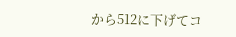から512に下げてコ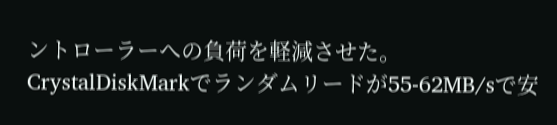ントローラーへの負荷を軽減させた。CrystalDiskMarkでランダムリードが55-62MB/sで安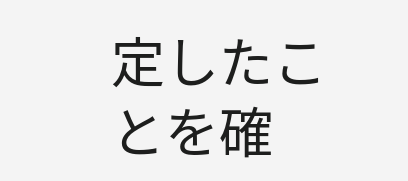定したことを確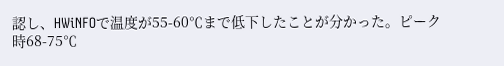認し、HWiNFOで温度が55-60℃まで低下したことが分かった。ピーク時68-75℃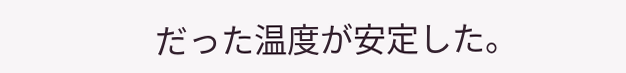だった温度が安定した。